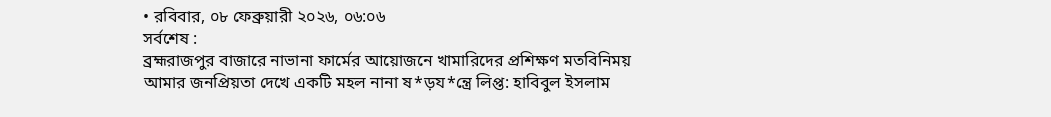• রবিবার, ০৮ ফেব্রুয়ারী ২০২৬, ০৬:০৬
সর্বশেষ :
ব্রহ্মরাজপুর বাজারে নাভানা ফার্মের আয়োজনে খামারিদের প্রশিক্ষণ মতবিনিময় আমার জনপ্রিয়তা দেখে একটি মহল নানা ষ*ড়য*ন্ত্রে লিপ্ত: হাবিবুল ইসলাম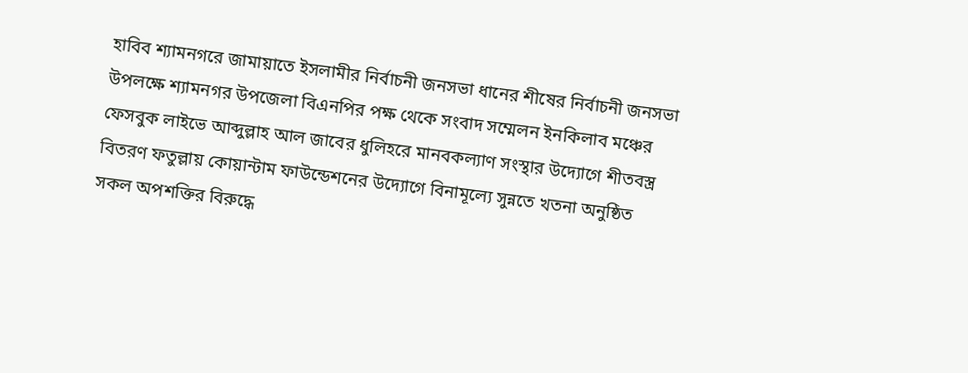হাবিব শ্যামনগরে জামায়াতে ইসলামীর নির্বাচনী জনসভা ধানের শীষের নির্বাচনী জনসভা উপলক্ষে শ্যামনগর উপজেলা বিএনপির পক্ষ থেকে সংবাদ সম্মেলন ইনকিলাব মঞ্চের ফেসবুক লাইভে আব্দুল্লাহ আল জাবের ধুলিহরে মানবকল্যাণ সংস্থার উদ্যোগে শীতবস্ত্র বিতরণ ফতুল্লায় কোয়ান্টাম ফাউন্ডেশনের উদ্যোগে বিনামূল্যে সুন্নতে খতনা অনুষ্ঠিত সকল অপশক্তির বিরুদ্ধে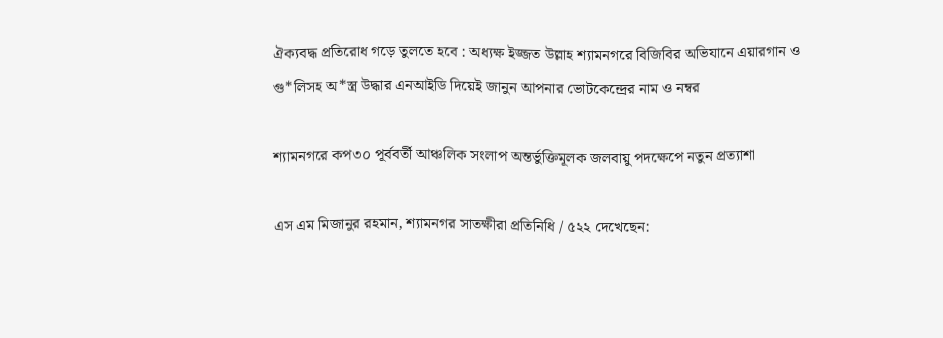ঐক্যবদ্ধ প্রতিরোধ গড়ে তুলতে হবে : অধ্যক্ষ ইজ্জত উল্লাহ শ্যামনগরে বিজিবির অভিযানে এয়ারগান ও গু*লিসহ অ*স্ত্র উদ্ধার এনআইডি দিয়েই জানুন আপনার ভোটকেন্দ্রের নাম ও নম্বর

শ্যামনগরে কপ৩০ পূর্ববর্তী আঞ্চলিক সংলাপ অন্তর্ভুক্তিমূলক জলবায়ু পদক্ষেপে নতুন প্রত্যাশা

এস এম মিজানুর রহমান, শ্যামনগর সাতক্ষীরা প্রতিনিধি / ৫২২ দেখেছেন: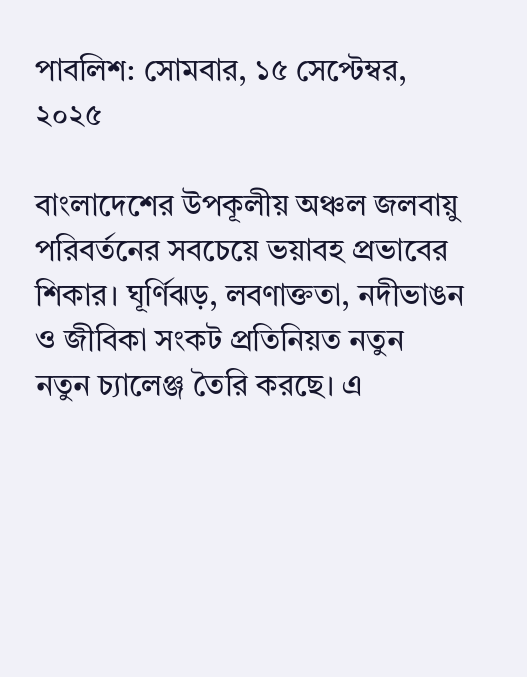পাবলিশ: সোমবার, ১৫ সেপ্টেম্বর, ২০২৫

বাংলাদেশের উপকূলীয় অঞ্চল জলবায়ু পরিবর্তনের সবচেয়ে ভয়াবহ প্রভাবের শিকার। ঘূর্ণিঝড়, লবণাক্ততা, নদীভাঙন ও জীবিকা সংকট প্রতিনিয়ত নতুন নতুন চ্যালেঞ্জ তৈরি করছে। এ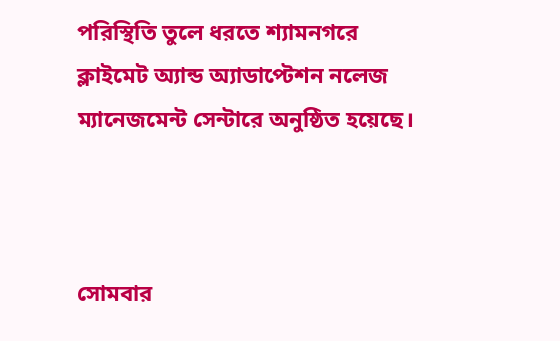পরিস্থিতি তুলে ধরতে শ্যামনগরে ক্লাইমেট অ্যান্ড অ্যাডাপ্টেশন নলেজ ম্যানেজমেন্ট সেন্টারে অনুষ্ঠিত হয়েছে।



সোমবার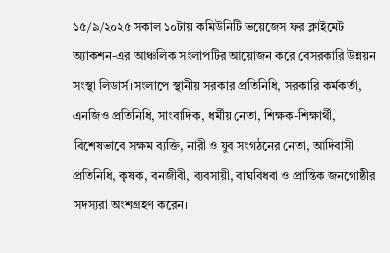১৫/৯/২০২৫ সকাল ১০টায় কমিউনিটি ভয়েজেস ফর ক্লাইমেট অ্যাকশন-এর আঞ্চলিক সংলাপটির আয়োজন করে বেসরকারি উন্নয়ন সংস্থা লিডার্স।সংলাপে স্থানীয় সরকার প্রতিনিধি, সরকারি কর্মকর্তা, এনজিও প্রতিনিধি, সাংবাদিক, ধর্মীয় নেতা, শিক্ষক-শিক্ষার্থী, বিশেষভাবে সক্ষম ব্যক্তি, নারী ও যুব সংগঠনের নেতা, আদিবাসী প্রতিনিধি, কৃষক, বনজীবী, ব্যবসায়ী, বাঘবিধবা ও প্রান্তিক জনগোষ্ঠীর সদস্যরা অংশগ্রহণ করেন।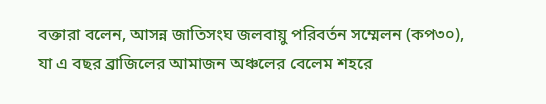বক্তারা বলেন, আসন্ন জাতিসংঘ জলবায়ু পরিবর্তন সম্মেলন (কপ৩০), যা এ বছর ব্রাজিলের আমাজন অঞ্চলের বেলেম শহরে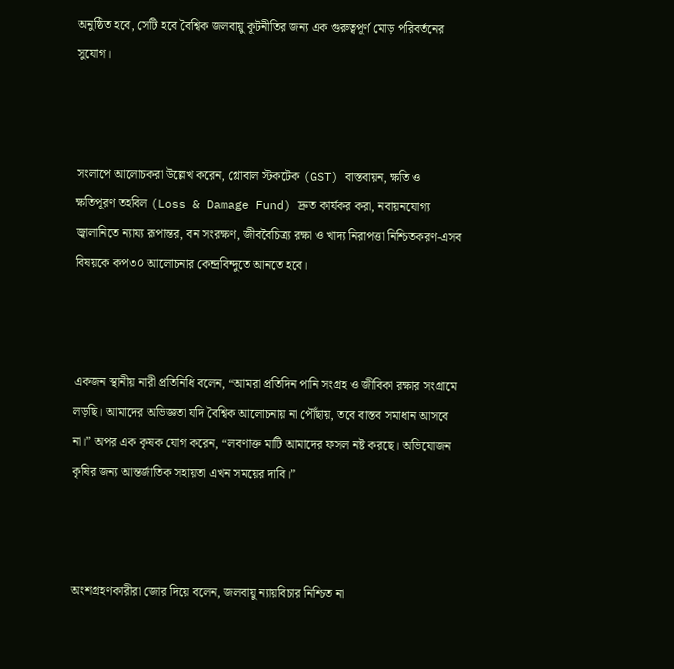অনুষ্ঠিত হবে, সেটি হবে বৈশ্বিক জলবায়ু কূটনীতির জন্য এক গুরুত্বপূর্ণ মোড় পরিবর্তনের সুযোগ।



সংলাপে আলোচকরা উল্লেখ করেন, গ্লোবাল স্টকটেক (GST) বাস্তবায়ন, ক্ষতি ও ক্ষতিপূরণ তহবিল (Loss & Damage Fund) দ্রুত কার্যকর করা, নবায়নযোগ্য জ্বালানিতে ন্যায্য রূপান্তর, বন সংরক্ষণ, জীববৈচিত্র্য রক্ষা ও খাদ্য নিরাপত্তা নিশ্চিতকরণ-এসব বিষয়কে কপ৩০ আলোচনার কেন্দ্রবিন্দুতে আনতে হবে।



একজন স্থানীয় নারী প্রতিনিধি বলেন, “আমরা প্রতিদিন পানি সংগ্রহ ও জীবিকা রক্ষার সংগ্রামে লড়ছি। আমাদের অভিজ্ঞতা যদি বৈশ্বিক আলোচনায় না পৌঁছায়, তবে বাস্তব সমাধান আসবে না।” অপর এক কৃষক যোগ করেন, “লবণাক্ত মাটি আমাদের ফসল নষ্ট করছে। অভিযোজন কৃষির জন্য আন্তর্জাতিক সহায়তা এখন সময়ের দাবি।”



অংশগ্রহণকারীরা জোর দিয়ে বলেন, জলবায়ু ন্যায়বিচার নিশ্চিত না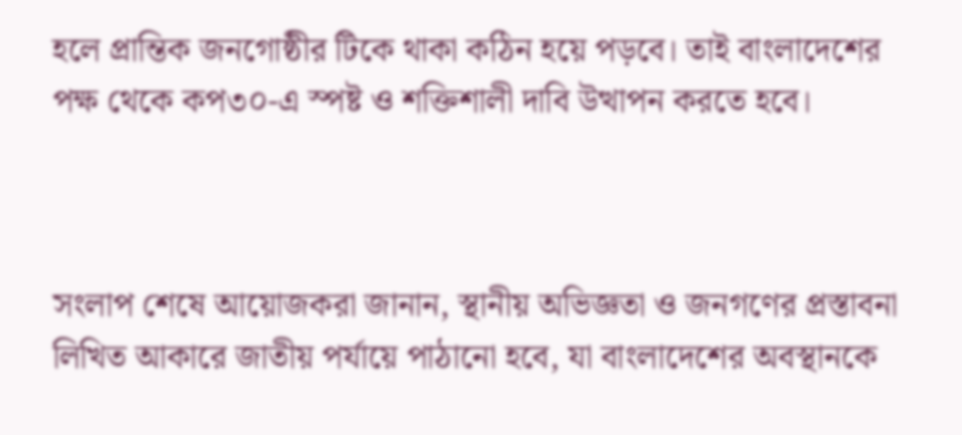হলে প্রান্তিক জনগোষ্ঠীর টিকে থাকা কঠিন হয়ে পড়বে। তাই বাংলাদেশের পক্ষ থেকে কপ৩০-এ স্পষ্ট ও শক্তিশালী দাবি উত্থাপন করতে হবে।



সংলাপ শেষে আয়োজকরা জানান, স্থানীয় অভিজ্ঞতা ও জনগণের প্রস্তাবনা লিখিত আকারে জাতীয় পর্যায়ে পাঠানো হবে, যা বাংলাদেশের অবস্থানকে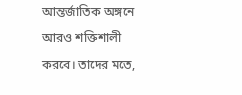আন্তর্জাতিক অঙ্গনে আরও শক্তিশালী করবে। তাদের মতে,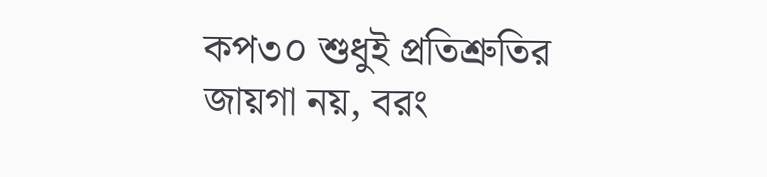কপ৩০ শুধুই প্রতিশ্রুতির জায়গা নয়, বরং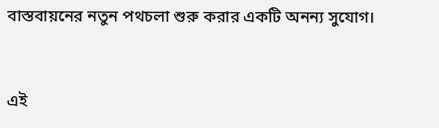বাস্তবায়নের নতুন পথচলা শুরু করার একটি অনন্য সুযোগ।


এই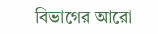বিভাগের আরো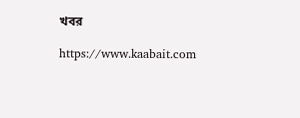খবর

https://www.kaabait.com